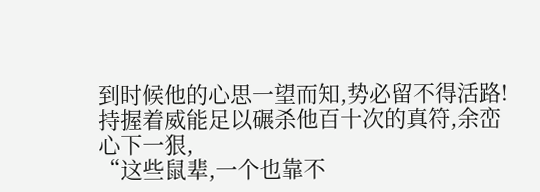到时候他的心思一望而知,势必留不得活路!
持握着威能足以碾杀他百十次的真符,余峦心下一狠,
“这些鼠辈,一个也靠不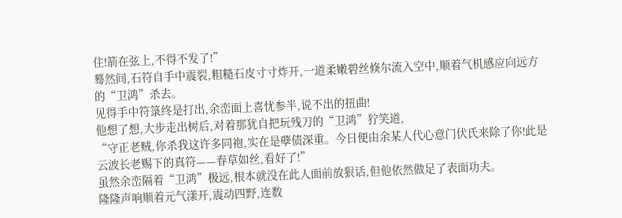住!箭在弦上,不得不发了!”
蓦然间,石符自手中震裂,粗糙石皮寸寸炸开,一道柔嫩碧丝倏尔流入空中,顺着气机感应向远方的“卫鸿”杀去。
见得手中符箓终是打出,余峦面上喜忧参半,说不出的扭曲!
他想了想,大步走出树后,对着那犹自把玩残刀的“卫鸿”狞笑道,
“守正老贼,你杀我这许多同袍,实在是孽债深重。今日便由余某人代心意门伏氏来除了你!此是云波长老赐下的真符——春草如丝,看好了!”
虽然余峦隔着“卫鸿”极远,根本就没在此人面前放狠话,但他依然做足了表面功夫。
隆隆声响顺着元气漾开,震动四野,连数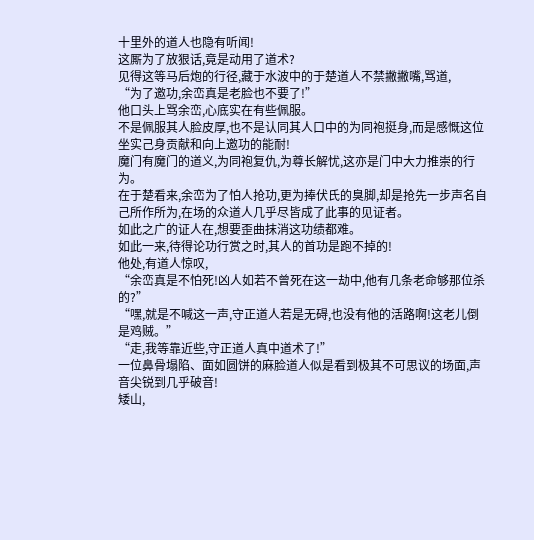十里外的道人也隐有听闻!
这厮为了放狠话,竟是动用了道术?
见得这等马后炮的行径,藏于水波中的于楚道人不禁撇撇嘴,骂道,
“为了邀功,余峦真是老脸也不要了!”
他口头上骂余峦,心底实在有些佩服。
不是佩服其人脸皮厚,也不是认同其人口中的为同袍挺身,而是感慨这位坐实己身贡献和向上邀功的能耐!
魔门有魔门的道义,为同袍复仇,为尊长解忧,这亦是门中大力推崇的行为。
在于楚看来,余峦为了怕人抢功,更为捧伏氏的臭脚,却是抢先一步声名自己所作所为,在场的众道人几乎尽皆成了此事的见证者。
如此之广的证人在,想要歪曲抹消这功绩都难。
如此一来,待得论功行赏之时,其人的首功是跑不掉的!
他处,有道人惊叹,
“余峦真是不怕死!凶人如若不曾死在这一劫中,他有几条老命够那位杀的?”
“嘿,就是不喊这一声,守正道人若是无碍,也没有他的活路啊!这老儿倒是鸡贼。”
“走,我等靠近些,守正道人真中道术了!”
一位鼻骨塌陷、面如圆饼的麻脸道人似是看到极其不可思议的场面,声音尖锐到几乎破音!
矮山,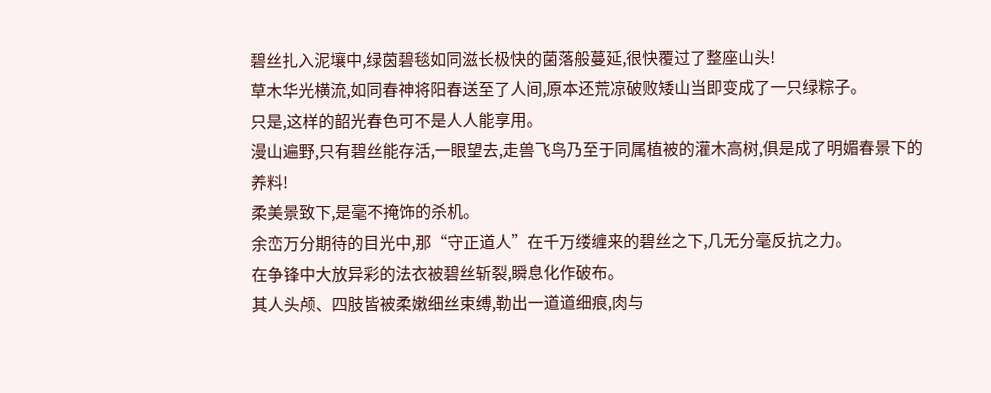碧丝扎入泥壤中,绿茵碧毯如同滋长极快的菌落般蔓延,很快覆过了整座山头!
草木华光横流,如同春神将阳春送至了人间,原本还荒凉破败矮山当即变成了一只绿粽子。
只是,这样的韶光春色可不是人人能享用。
漫山遍野,只有碧丝能存活,一眼望去,走兽飞鸟乃至于同属植被的灌木高树,俱是成了明媚春景下的养料!
柔美景致下,是毫不掩饰的杀机。
余峦万分期待的目光中,那“守正道人”在千万缕缠来的碧丝之下,几无分毫反抗之力。
在争锋中大放异彩的法衣被碧丝斩裂,瞬息化作破布。
其人头颅、四肢皆被柔嫩细丝束缚,勒出一道道细痕,肉与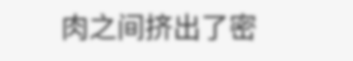肉之间挤出了密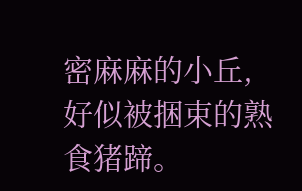密麻麻的小丘,好似被捆束的熟食猪蹄。